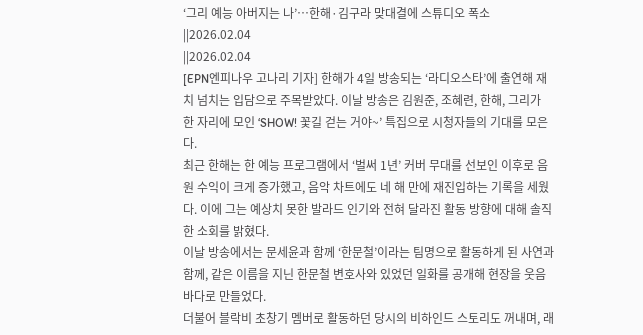‘그리 예능 아버지는 나’…한해·김구라 맞대결에 스튜디오 폭소
||2026.02.04
||2026.02.04
[EPN엔피나우 고나리 기자] 한해가 4일 방송되는 ‘라디오스타’에 출연해 재치 넘치는 입담으로 주목받았다. 이날 방송은 김원준, 조혜련, 한해, 그리가 한 자리에 모인 ‘SHOW! 꽃길 걷는 거야~’ 특집으로 시청자들의 기대를 모은다.
최근 한해는 한 예능 프로그램에서 ‘벌써 1년’ 커버 무대를 선보인 이후로 음원 수익이 크게 증가했고, 음악 차트에도 네 해 만에 재진입하는 기록을 세웠다. 이에 그는 예상치 못한 발라드 인기와 전혀 달라진 활동 방향에 대해 솔직한 소회를 밝혔다.
이날 방송에서는 문세윤과 함께 ‘한문철’이라는 팀명으로 활동하게 된 사연과 함께, 같은 이름을 지닌 한문철 변호사와 있었던 일화를 공개해 현장을 웃음바다로 만들었다.
더불어 블락비 초창기 멤버로 활동하던 당시의 비하인드 스토리도 꺼내며, 래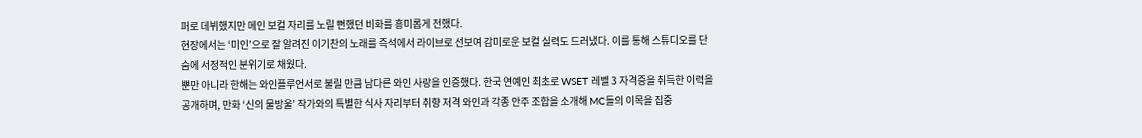퍼로 데뷔했지만 메인 보컬 자리를 노릴 뻔했던 비화를 흥미롭게 전했다.
현장에서는 ‘미인’으로 잘 알려진 이기찬의 노래를 즉석에서 라이브로 선보여 감미로운 보컬 실력도 드러냈다. 이를 통해 스튜디오를 단숨에 서정적인 분위기로 채웠다.
뿐만 아니라 한해는 와인플루언서로 불릴 만큼 남다른 와인 사랑을 인증했다. 한국 연예인 최초로 WSET 레벨 3 자격증을 취득한 이력을 공개하며, 만화 ‘신의 물방울’ 작가와의 특별한 식사 자리부터 취향 저격 와인과 각종 안주 조합을 소개해 MC들의 이목을 집중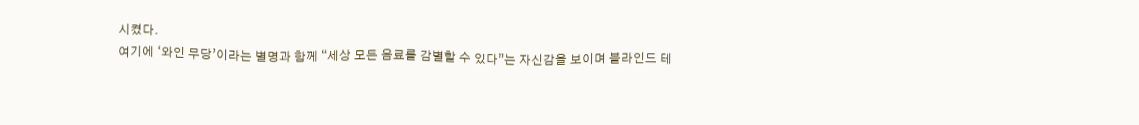시켰다.
여기에 ‘와인 무당’이라는 별명과 함께 “세상 모든 음료를 감별할 수 있다”는 자신감을 보이며 블라인드 테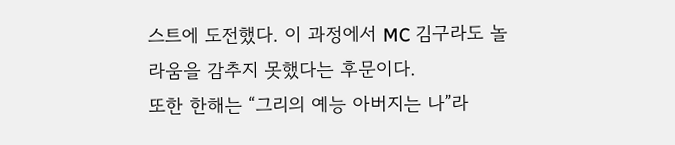스트에 도전했다. 이 과정에서 MC 김구라도 놀라움을 감추지 못했다는 후문이다.
또한 한해는 “그리의 예능 아버지는 나”라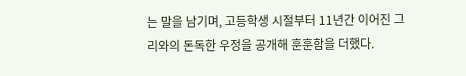는 말을 남기며, 고등학생 시절부터 11년간 이어진 그리와의 돈독한 우정을 공개해 훈훈함을 더했다.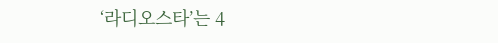‘라디오스타’는 4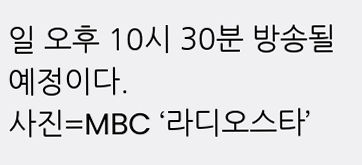일 오후 10시 30분 방송될 예정이다.
사진=MBC ‘라디오스타’